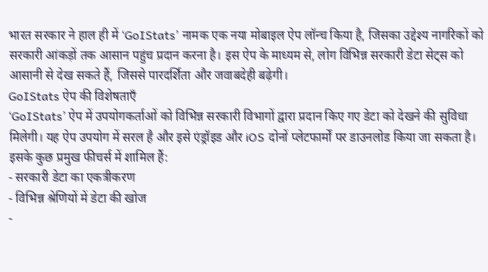भारत सरकार ने हाल ही में ‘GoIStats’ नामक एक नया मोबाइल ऐप लॉन्च किया है, जिसका उद्देश्य नागरिकों को सरकारी आंकड़ों तक आसान पहुंच प्रदान करना है। इस ऐप के माध्यम से, लोग विभिन्न सरकारी डेटा सेट्स को आसानी से देख सकते हैं, जिससे पारदर्शिता और जवाबदेही बढ़ेगी।
GoIStats ऐप की विशेषताएँ
‘GoIStats’ ऐप में उपयोगकर्ताओं को विभिन्न सरकारी विभागों द्वारा प्रदान किए गए डेटा को देखने की सुविधा मिलेगी। यह ऐप उपयोग में सरल है और इसे एंड्रॉइड और iOS दोनों प्लेटफार्मों पर डाउनलोड किया जा सकता है। इसके कुछ प्रमुख फीचर्स में शामिल हैं:
- सरकारी डेटा का एकत्रीकरण
- विभिन्न श्रेणियों में डेटा की खोज
-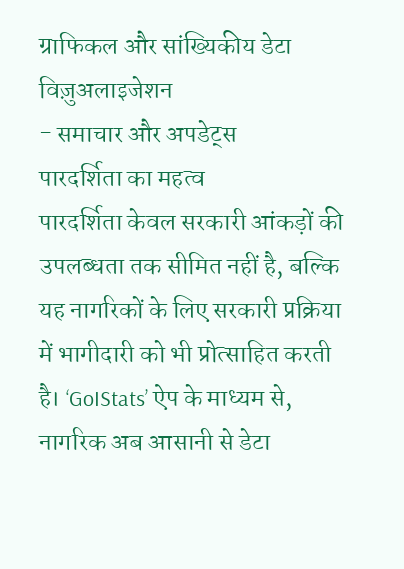ग्राफिकल और सांख्यिकीय डेटा विज़ुअलाइजेशन
- समाचार और अपडेट्स
पारदर्शिता का महत्व
पारदर्शिता केवल सरकारी आंकड़ों की उपलब्धता तक सीमित नहीं है, बल्कि यह नागरिकों के लिए सरकारी प्रक्रिया में भागीदारी को भी प्रोत्साहित करती है। ‘GoIStats’ ऐप के माध्यम से, नागरिक अब आसानी से डेटा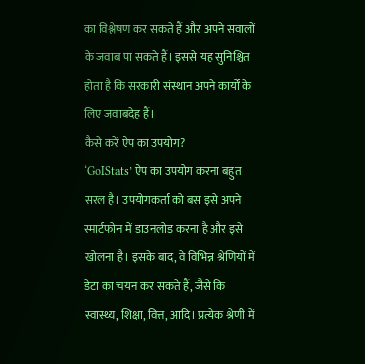का विश्लेषण कर सकते हैं और अपने सवालों के जवाब पा सकते हैं। इससे यह सुनिश्चित होता है कि सरकारी संस्थान अपने कार्यों के लिए जवाबदेह हैं।
कैसे करें ऐप का उपयोग?
‘GoIStats’ ऐप का उपयोग करना बहुत सरल है। उपयोगकर्ता को बस इसे अपने स्मार्टफोन में डाउनलोड करना है और इसे खोलना है। इसके बाद, वे विभिन्न श्रेणियों में डेटा का चयन कर सकते हैं, जैसे कि स्वास्थ्य, शिक्षा, वित्त, आदि। प्रत्येक श्रेणी में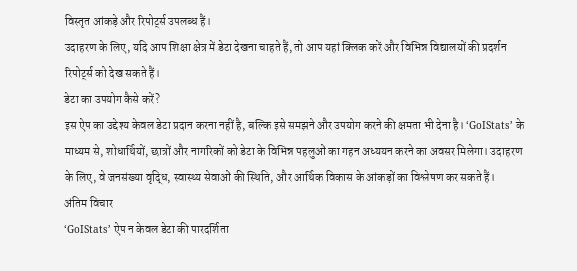विस्तृत आंकड़े और रिपोर्ट्स उपलब्ध हैं।
उदाहरण के लिए, यदि आप शिक्षा क्षेत्र में डेटा देखना चाहते हैं, तो आप यहां क्लिक करें और विभिन्न विद्यालयों की प्रदर्शन रिपोर्ट्स को देख सकते हैं।
डेटा का उपयोग कैसे करें?
इस ऐप का उद्देश्य केवल डेटा प्रदान करना नहीं है, बल्कि इसे समझने और उपयोग करने की क्षमता भी देना है। ‘GoIStats’ के माध्यम से, शोधार्थियों, छात्रों और नागरिकों को डेटा के विभिन्न पहलुओं का गहन अध्ययन करने का अवसर मिलेगा। उदाहरण के लिए, वे जनसंख्या वृद्धि, स्वास्थ्य सेवाओं की स्थिति, और आर्थिक विकास के आंकड़ों का विश्लेषण कर सकते हैं।
अंतिम विचार
‘GoIStats’ ऐप न केवल डेटा की पारदर्शिता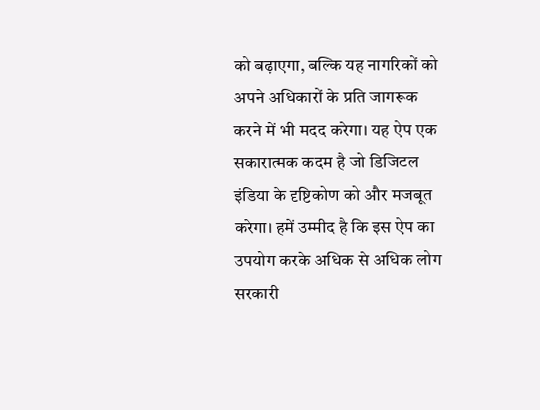को बढ़ाएगा, बल्कि यह नागरिकों को अपने अधिकारों के प्रति जागरूक करने में भी मदद करेगा। यह ऐप एक सकारात्मक कदम है जो डिजिटल इंडिया के दृष्टिकोण को और मजबूत करेगा। हमें उम्मीद है कि इस ऐप का उपयोग करके अधिक से अधिक लोग सरकारी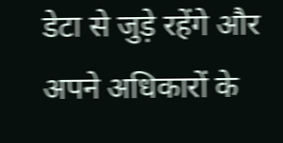डेटा से जुड़े रहेंगे और अपने अधिकारों के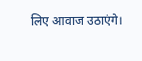लिए आवाज उठाएंगे।